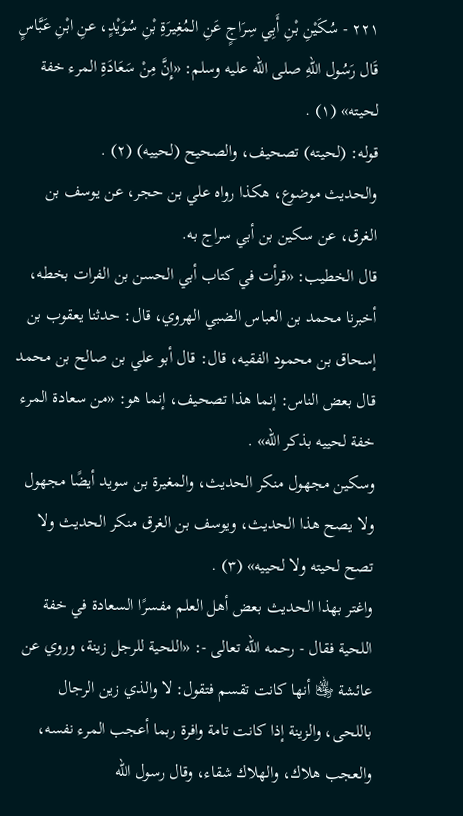٢٢١ - سُكَيْنِ بْنِ أَبِي سِرَاجٍ عَنِ المُغِيرَةِ بْنِ سُوَيْدٍ، عنِ ابْنِ عَبَّاسٍ قَال رَسُول اللهِ صلى الله عليه وسلم: «إِنَّ مِنْ سَعَادَةِ المرء خفة لحيته» (١) .
قوله: (لحيته) تصحيف، والصحيح (لحييه) (٢) .
والحديث موضوع، هكذا رواه علي بن حجر، عن يوسف بن الغرق، عن سكين بن أبي سراج به.
قال الخطيب: «قرأت في كتاب أبي الحسن بن الفرات بخطه، أخبرنا محمد بن العباس الضبي الهروي، قال: حدثنا يعقوب بن إسحاق بن محمود الفقيه، قال: قال أبو علي بن صالح بن محمد قال بعض الناس: إنما هذا تصحيف، إنما هو: «من سعادة المرء خفة لحييه بذكر الله» .
وسكين مجهول منكر الحديث، والمغيرة بن سويد أيضًا مجهول ولا يصح هذا الحديث، ويوسف بن الغرق منكر الحديث ولا تصح لحيته ولا لحييه» (٣) .
واغتر بهذا الحديث بعض أهل العلم مفسرًا السعادة في خفة اللحية فقال - رحمه الله تعالى -: «اللحية للرجل زينة، وروي عن عائشة ﵂ أنها كانت تقسم فتقول: لا والذي زين الرجال باللحى، والزينة إذا كانت تامة وافرة ربما أعجب المرء نفسه، والعجب هلاك، والهلاك شقاء، وقال رسول الله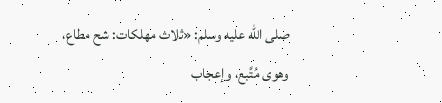صلى الله عليه وسلم: «ثلاث مهلكات: شح مطاع، وهوى مُتَّبع، وإعجاب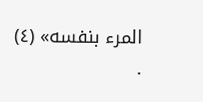المرء بنفسه» (٤) .